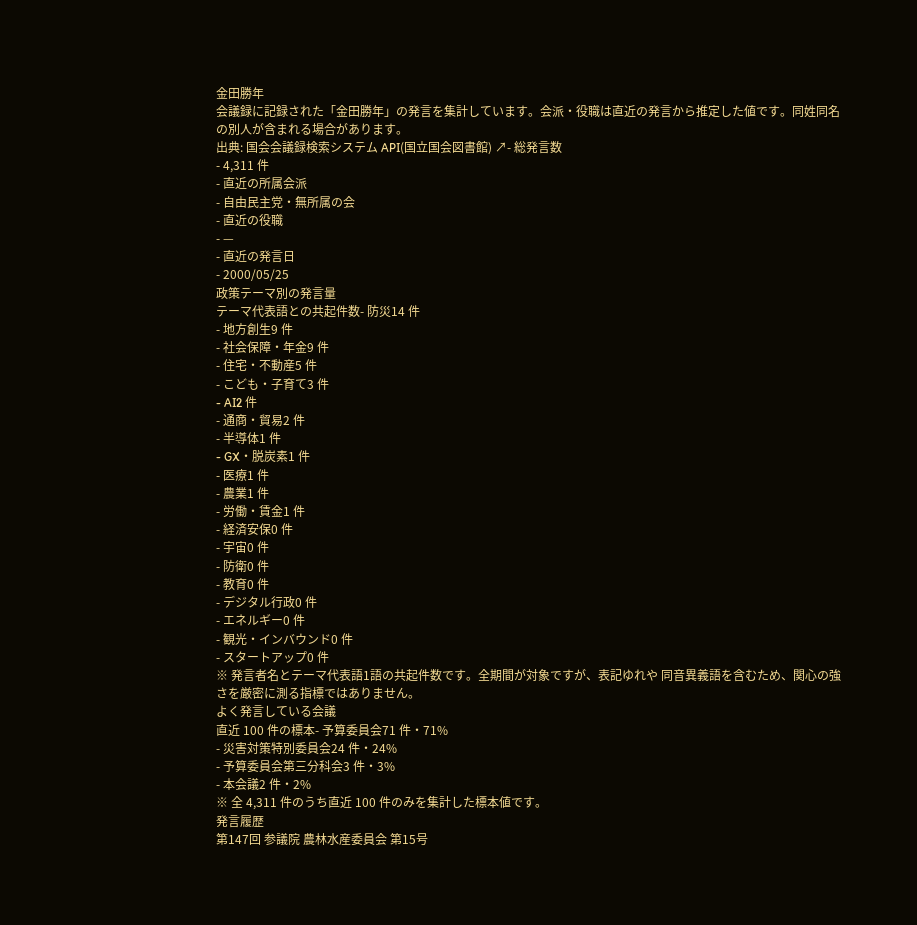金田勝年
会議録に記録された「金田勝年」の発言を集計しています。会派・役職は直近の発言から推定した値です。同姓同名の別人が含まれる場合があります。
出典: 国会会議録検索システム API(国立国会図書館) ↗- 総発言数
- 4,311 件
- 直近の所属会派
- 自由民主党・無所属の会
- 直近の役職
- —
- 直近の発言日
- 2000/05/25
政策テーマ別の発言量
テーマ代表語との共起件数- 防災14 件
- 地方創生9 件
- 社会保障・年金9 件
- 住宅・不動産5 件
- こども・子育て3 件
- AI2 件
- 通商・貿易2 件
- 半導体1 件
- GX・脱炭素1 件
- 医療1 件
- 農業1 件
- 労働・賃金1 件
- 経済安保0 件
- 宇宙0 件
- 防衛0 件
- 教育0 件
- デジタル行政0 件
- エネルギー0 件
- 観光・インバウンド0 件
- スタートアップ0 件
※ 発言者名とテーマ代表語1語の共起件数です。全期間が対象ですが、表記ゆれや 同音異義語を含むため、関心の強さを厳密に測る指標ではありません。
よく発言している会議
直近 100 件の標本- 予算委員会71 件・71%
- 災害対策特別委員会24 件・24%
- 予算委員会第三分科会3 件・3%
- 本会議2 件・2%
※ 全 4,311 件のうち直近 100 件のみを集計した標本値です。
発言履歴
第147回 参議院 農林水産委員会 第15号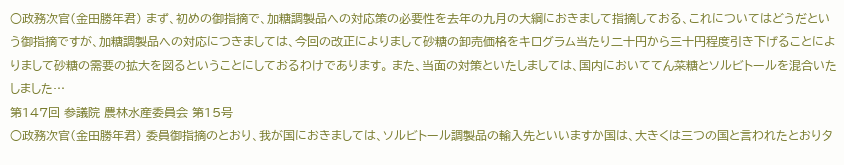○政務次官(金田勝年君) まず、初めの御指摘で、加糖調製品への対応策の必要性を去年の九月の大綱におきまして指摘しておる、これについてはどうだという御指摘ですが、加糖調製品への対応につきましては、今回の改正によりまして砂糖の卸売価格をキログラム当たり二十円から三十円程度引き下げることによりまして砂糖の需要の拡大を図るということにしておるわけであります。 また、当面の対策といたしましては、国内においててん菜糖とソルビトールを混合いたしました…
第147回 参議院 農林水産委員会 第15号
○政務次官(金田勝年君) 委員御指摘のとおり、我が国におきましては、ソルビトール調製品の輸入先といいますか国は、大きくは三つの国と言われたとおりタ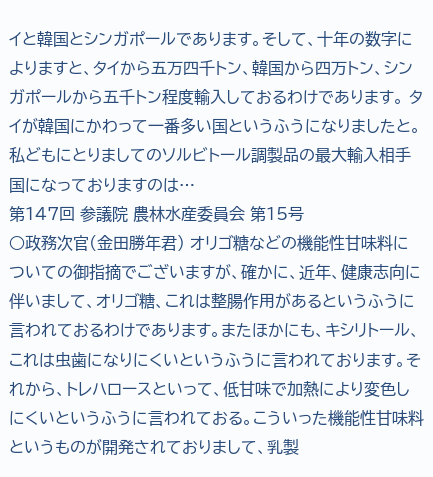イと韓国とシンガポールであります。そして、十年の数字によりますと、タイから五万四千トン、韓国から四万トン、シンガポールから五千トン程度輸入しておるわけであります。 タイが韓国にかわって一番多い国というふうになりましたと。私どもにとりましてのソルビトール調製品の最大輸入相手国になっておりますのは…
第147回 参議院 農林水産委員会 第15号
○政務次官(金田勝年君) オリゴ糖などの機能性甘味料についての御指摘でございますが、確かに、近年、健康志向に伴いまして、オリゴ糖、これは整腸作用があるというふうに言われておるわけであります。またほかにも、キシリトール、これは虫歯になりにくいというふうに言われております。それから、トレハロースといって、低甘味で加熱により変色しにくいというふうに言われておる。こういった機能性甘味料というものが開発されておりまして、乳製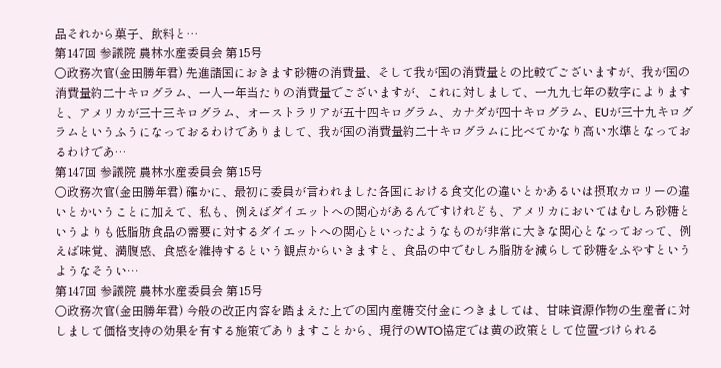品それから菓子、飲料と…
第147回 参議院 農林水産委員会 第15号
○政務次官(金田勝年君) 先進諸国におきます砂糖の消費量、そして我が国の消費量との比較でございますが、我が国の消費量約二十キログラム、一人一年当たりの消費量でございますが、これに対しまして、一九九七年の数字によりますと、アメリカが三十三キログラム、オーストラリアが五十四キログラム、カナダが四十キログラム、EUが三十九キログラムというふうになっておるわけでありまして、我が国の消費量約二十キログラムに比べてかなり高い水準となっておるわけであ…
第147回 参議院 農林水産委員会 第15号
○政務次官(金田勝年君) 確かに、最初に委員が言われました各国における食文化の違いとかあるいは摂取カロリーの違いとかいうことに加えて、私も、例えばダイエットへの関心があるんですけれども、アメリカにおいてはむしろ砂糖というよりも低脂肪食品の需要に対するダイエットへの関心といったようなものが非常に大きな関心となっておって、例えば味覚、満腹感、食感を維持するという観点からいきますと、食品の中でむしろ脂肪を減らして砂糖をふやすというようなそうい…
第147回 参議院 農林水産委員会 第15号
○政務次官(金田勝年君) 今般の改正内容を踏まえた上での国内産糖交付金につきましては、甘味資源作物の生産者に対しまして価格支持の効果を有する施策でありますことから、現行のWTO協定では黄の政策として位置づけられる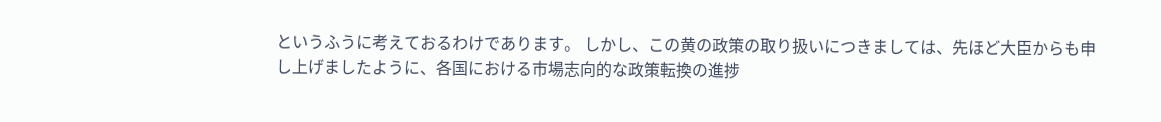というふうに考えておるわけであります。 しかし、この黄の政策の取り扱いにつきましては、先ほど大臣からも申し上げましたように、各国における市場志向的な政策転換の進捗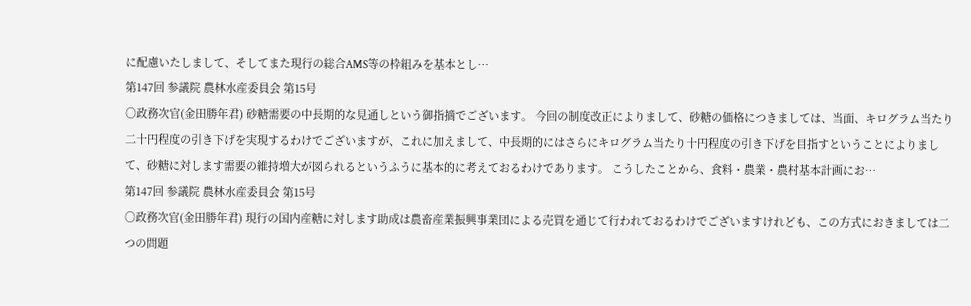に配慮いたしまして、そしてまた現行の総合AMS等の枠組みを基本とし…
第147回 参議院 農林水産委員会 第15号
○政務次官(金田勝年君) 砂糖需要の中長期的な見通しという御指摘でございます。 今回の制度改正によりまして、砂糖の価格につきましては、当面、キログラム当たり二十円程度の引き下げを実現するわけでございますが、これに加えまして、中長期的にはさらにキログラム当たり十円程度の引き下げを目指すということによりまして、砂糖に対します需要の維持増大が図られるというふうに基本的に考えておるわけであります。 こうしたことから、食料・農業・農村基本計画にお…
第147回 参議院 農林水産委員会 第15号
○政務次官(金田勝年君) 現行の国内産糖に対します助成は農畜産業振興事業団による売買を通じて行われておるわけでございますけれども、この方式におきましては二つの問題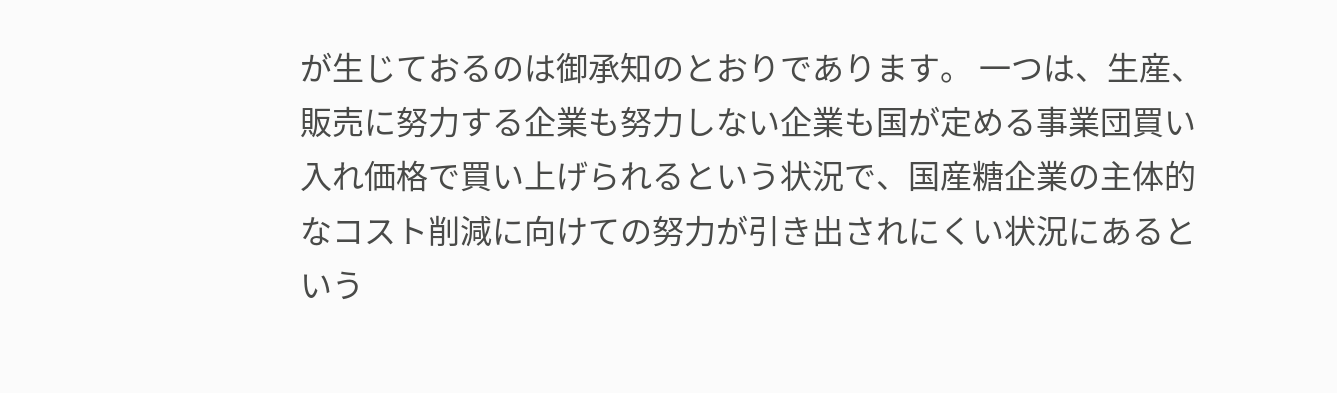が生じておるのは御承知のとおりであります。 一つは、生産、販売に努力する企業も努力しない企業も国が定める事業団買い入れ価格で買い上げられるという状況で、国産糖企業の主体的なコスト削減に向けての努力が引き出されにくい状況にあるという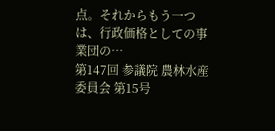点。それからもう一つは、行政価格としての事業団の…
第147回 参議院 農林水産委員会 第15号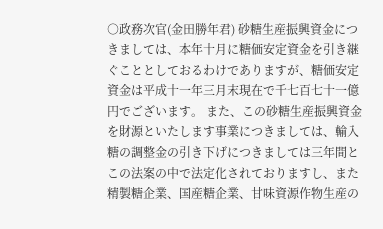○政務次官(金田勝年君) 砂糖生産振興資金につきましては、本年十月に糖価安定資金を引き継ぐこととしておるわけでありますが、糖価安定資金は平成十一年三月末現在で千七百七十一億円でございます。 また、この砂糖生産振興資金を財源といたします事業につきましては、輸入糖の調整金の引き下げにつきましては三年間とこの法案の中で法定化されておりますし、また精製糖企業、国産糖企業、甘味資源作物生産の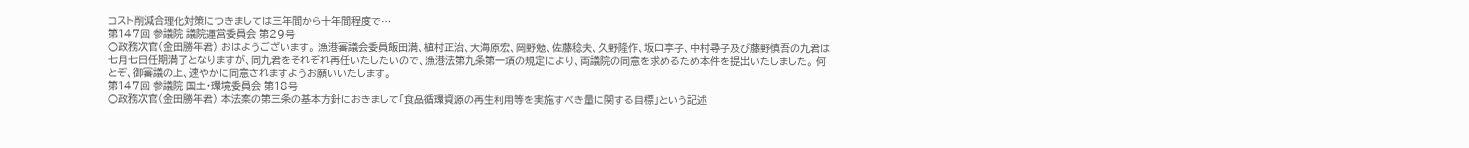コスト削減合理化対策につきましては三年間から十年間程度で…
第147回 参議院 議院運営委員会 第29号
○政務次官(金田勝年君) おはようございます。 漁港審議会委員飯田満、植村正治、大海原宏、岡野勉、佐藤稔夫、久野隆作、坂口享子、中村尋子及び藤野慎吾の九君は七月七日任期満了となりますが、同九君をそれぞれ再任いたしたいので、漁港法第九条第一項の規定により、両議院の同意を求めるため本件を提出いたしました。 何とぞ、御審議の上、速やかに同意されますようお願いいたします。
第147回 参議院 国土・環境委員会 第18号
○政務次官(金田勝年君) 本法案の第三条の基本方針におきまして「食品循環資源の再生利用等を実施すべき量に関する目標」という記述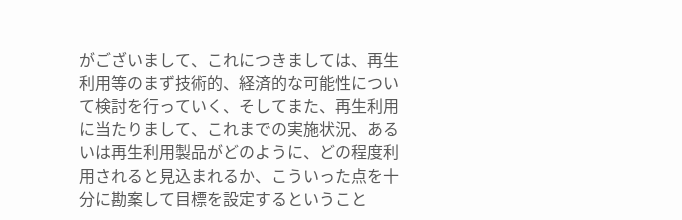がございまして、これにつきましては、再生利用等のまず技術的、経済的な可能性について検討を行っていく、そしてまた、再生利用に当たりまして、これまでの実施状況、あるいは再生利用製品がどのように、どの程度利用されると見込まれるか、こういった点を十分に勘案して目標を設定するということ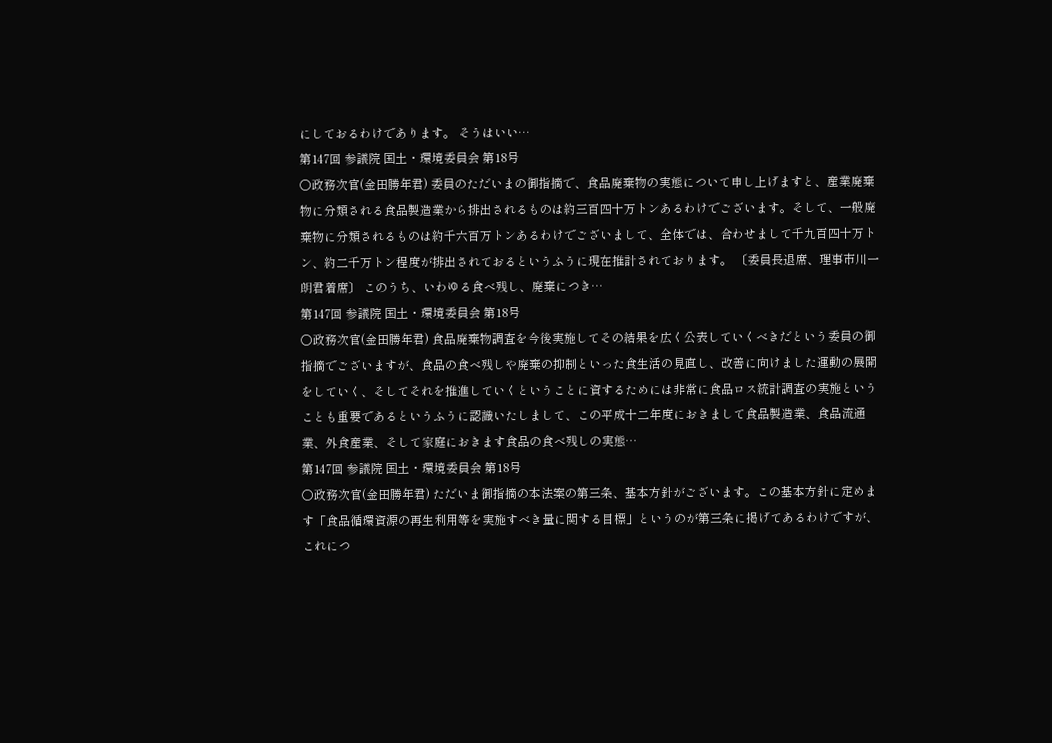にしておるわけであります。 そうはいい…
第147回 参議院 国土・環境委員会 第18号
○政務次官(金田勝年君) 委員のただいまの御指摘で、食品廃棄物の実態について申し上げますと、産業廃棄物に分類される食品製造業から排出されるものは約三百四十万トンあるわけでございます。そして、一般廃棄物に分類されるものは約千六百万トンあるわけでございまして、全体では、合わせまして千九百四十万トン、約二千万トン程度が排出されておるというふうに現在推計されております。 〔委員長退席、理事市川一朗君着席〕 このうち、いわゆる食べ残し、廃棄につき…
第147回 参議院 国土・環境委員会 第18号
○政務次官(金田勝年君) 食品廃棄物調査を今後実施してその結果を広く公表していくべきだという委員の御指摘でございますが、食品の食べ残しや廃棄の抑制といった食生活の見直し、改善に向けました運動の展開をしていく、そしてそれを推進していくということに資するためには非常に食品ロス統計調査の実施ということも重要であるというふうに認識いたしまして、この平成十二年度におきまして食品製造業、食品流通業、外食産業、そして家庭におきます食品の食べ残しの実態…
第147回 参議院 国土・環境委員会 第18号
○政務次官(金田勝年君) ただいま御指摘の本法案の第三条、基本方針がございます。この基本方針に定めます「食品循環資源の再生利用等を実施すべき量に関する目標」というのが第三条に掲げてあるわけですが、これにつ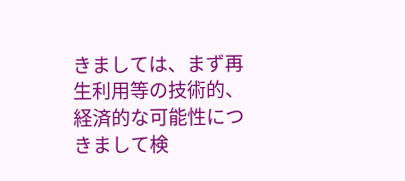きましては、まず再生利用等の技術的、経済的な可能性につきまして検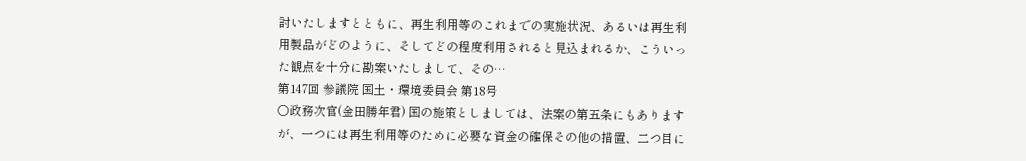討いたしますとともに、再生利用等のこれまでの実施状況、あるいは再生利用製品がどのように、そしてどの程度利用されると見込まれるか、こういった観点を十分に勘案いたしまして、その…
第147回 参議院 国土・環境委員会 第18号
○政務次官(金田勝年君) 国の施策としましては、法案の第五条にもありますが、一つには再生利用等のために必要な資金の確保その他の措置、二つ目に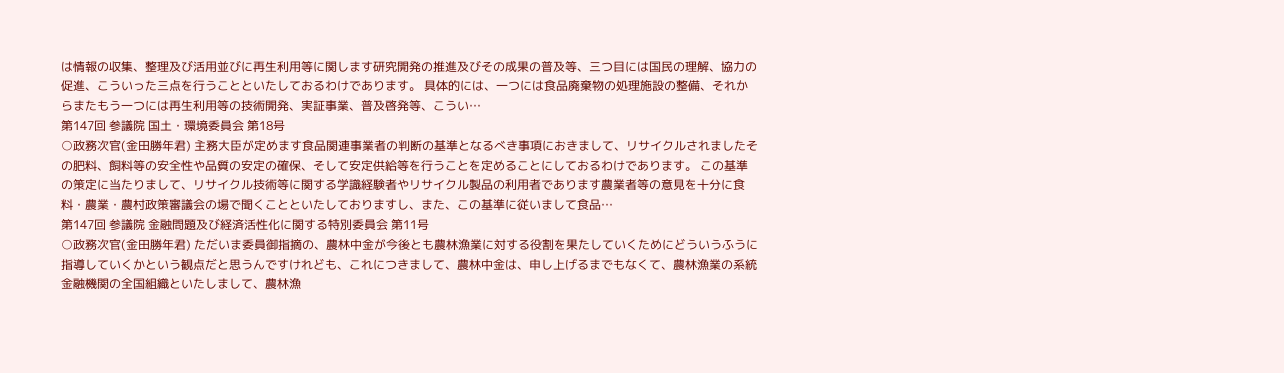は情報の収集、整理及び活用並びに再生利用等に関します研究開発の推進及びその成果の普及等、三つ目には国民の理解、協力の促進、こういった三点を行うことといたしておるわけであります。 具体的には、一つには食品廃棄物の処理施設の整備、それからまたもう一つには再生利用等の技術開発、実証事業、普及啓発等、こうい…
第147回 参議院 国土・環境委員会 第18号
○政務次官(金田勝年君) 主務大臣が定めます食品関連事業者の判断の基準となるべき事項におきまして、リサイクルされましたその肥料、飼料等の安全性や品質の安定の確保、そして安定供給等を行うことを定めることにしておるわけであります。 この基準の策定に当たりまして、リサイクル技術等に関する学識経験者やリサイクル製品の利用者であります農業者等の意見を十分に食料・農業・農村政策審議会の場で聞くことといたしておりますし、また、この基準に従いまして食品…
第147回 参議院 金融問題及び経済活性化に関する特別委員会 第11号
○政務次官(金田勝年君) ただいま委員御指摘の、農林中金が今後とも農林漁業に対する役割を果たしていくためにどういうふうに指導していくかという観点だと思うんですけれども、これにつきまして、農林中金は、申し上げるまでもなくて、農林漁業の系統金融機関の全国組織といたしまして、農林漁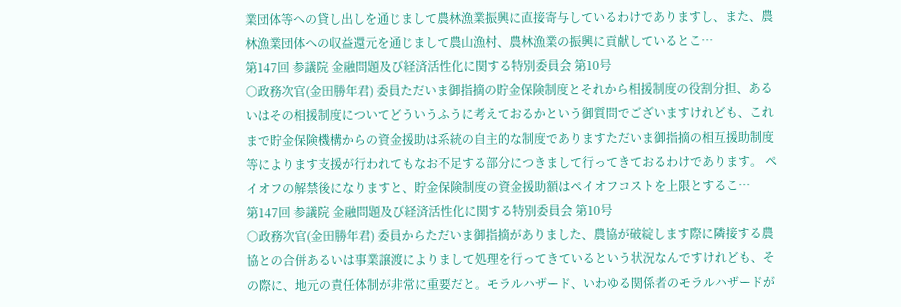業団体等への貸し出しを通じまして農林漁業振興に直接寄与しているわけでありますし、また、農林漁業団体への収益還元を通じまして農山漁村、農林漁業の振興に貢献しているとこ…
第147回 参議院 金融問題及び経済活性化に関する特別委員会 第10号
○政務次官(金田勝年君) 委員ただいま御指摘の貯金保険制度とそれから相援制度の役割分担、あるいはその相援制度についてどういうふうに考えておるかという御質問でございますけれども、これまで貯金保険機構からの資金援助は系統の自主的な制度でありますただいま御指摘の相互援助制度等によります支援が行われてもなお不足する部分につきまして行ってきておるわけであります。 ペイオフの解禁後になりますと、貯金保険制度の資金援助額はペイオフコストを上限とするこ…
第147回 参議院 金融問題及び経済活性化に関する特別委員会 第10号
○政務次官(金田勝年君) 委員からただいま御指摘がありました、農協が破綻します際に隣接する農協との合併あるいは事業譲渡によりまして処理を行ってきているという状況なんですけれども、その際に、地元の責任体制が非常に重要だと。モラルハザード、いわゆる関係者のモラルハザードが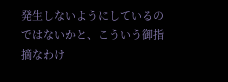発生しないようにしているのではないかと、こういう御指摘なわけ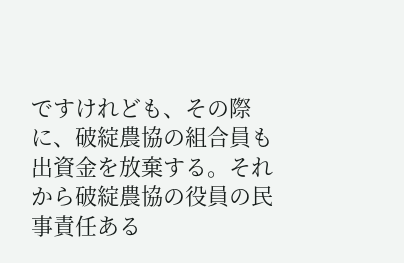ですけれども、その際に、破綻農協の組合員も出資金を放棄する。それから破綻農協の役員の民事責任ある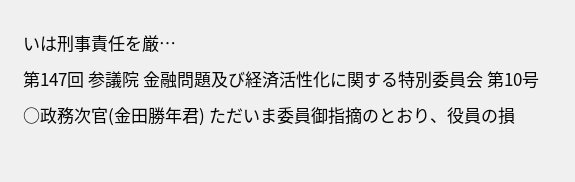いは刑事責任を厳…
第147回 参議院 金融問題及び経済活性化に関する特別委員会 第10号
○政務次官(金田勝年君) ただいま委員御指摘のとおり、役員の損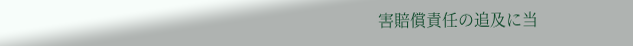害賠償責任の追及に当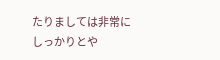たりましては非常にしっかりとや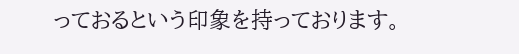っておるという印象を持っております。